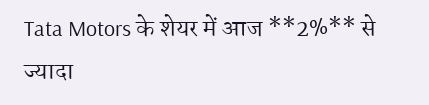Tata Motors के शेयर में आज **2%** से ज्यादा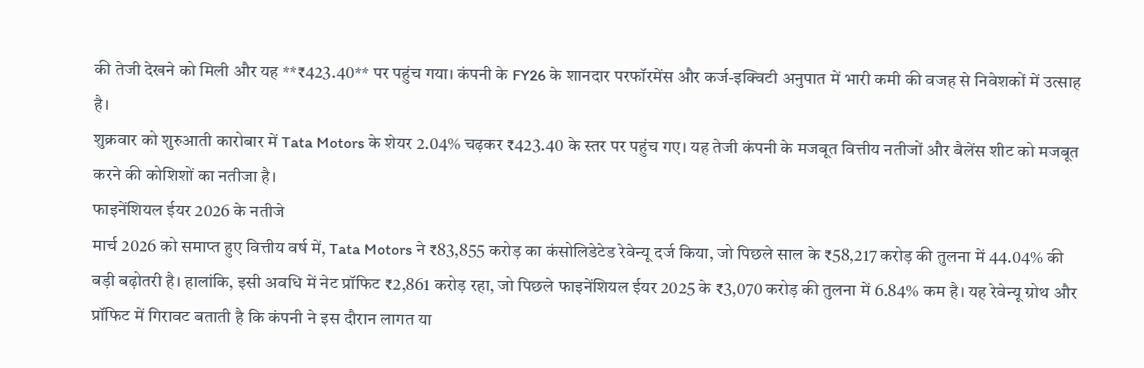की तेजी देखने को मिली और यह **₹423.40** पर पहुंच गया। कंपनी के FY26 के शानदार परफॉरमेंस और कर्ज-इक्विटी अनुपात में भारी कमी की वजह से निवेशकों में उत्साह है।
शुक्रवार को शुरुआती कारोबार में Tata Motors के शेयर 2.04% चढ़कर ₹423.40 के स्तर पर पहुंच गए। यह तेजी कंपनी के मजबूत वित्तीय नतीजों और बैलेंस शीट को मजबूत करने की कोशिशों का नतीजा है।
फाइनेंशियल ईयर 2026 के नतीजे
मार्च 2026 को समाप्त हुए वित्तीय वर्ष में, Tata Motors ने ₹83,855 करोड़ का कंसोलिडेटेड रेवेन्यू दर्ज किया, जो पिछले साल के ₹58,217 करोड़ की तुलना में 44.04% की बड़ी बढ़ोतरी है। हालांकि, इसी अवधि में नेट प्रॉफिट ₹2,861 करोड़ रहा, जो पिछले फाइनेंशियल ईयर 2025 के ₹3,070 करोड़ की तुलना में 6.84% कम है। यह रेवेन्यू ग्रोथ और प्रॉफिट में गिरावट बताती है कि कंपनी ने इस दौरान लागत या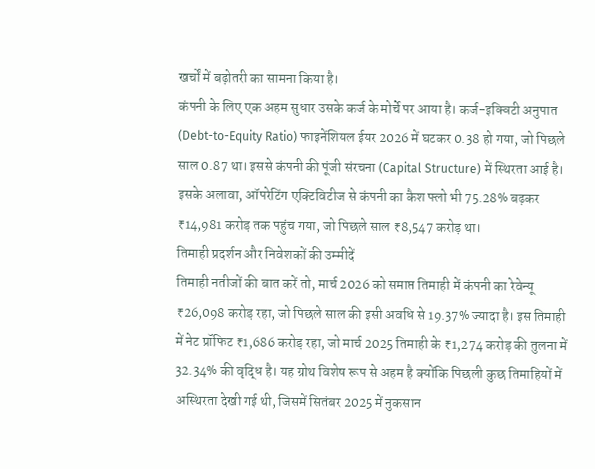खर्चों में बढ़ोतरी का सामना किया है।
कंपनी के लिए एक अहम सुधार उसके कर्ज के मोर्चे पर आया है। कर्ज-इक्विटी अनुपात (Debt-to-Equity Ratio) फाइनेंशियल ईयर 2026 में घटकर 0.38 हो गया, जो पिछले साल 0.87 था। इससे कंपनी की पूंजी संरचना (Capital Structure) में स्थिरता आई है। इसके अलावा, ऑपरेटिंग एक्टिविटीज से कंपनी का कैश फ्लो भी 75.28% बढ़कर ₹14,981 करोड़ तक पहुंच गया, जो पिछले साल ₹8,547 करोड़ था।
तिमाही प्रदर्शन और निवेशकों की उम्मीदें
तिमाही नतीजों की बात करें तो, मार्च 2026 को समाप्त तिमाही में कंपनी का रेवेन्यू ₹26,098 करोड़ रहा, जो पिछले साल की इसी अवधि से 19.37% ज्यादा है। इस तिमाही में नेट प्रॉफिट ₹1,686 करोड़ रहा, जो मार्च 2025 तिमाही के ₹1,274 करोड़ की तुलना में 32.34% की वृद्धि है। यह ग्रोथ विशेष रूप से अहम है क्योंकि पिछली कुछ तिमाहियों में अस्थिरता देखी गई थी, जिसमें सितंबर 2025 में नुकसान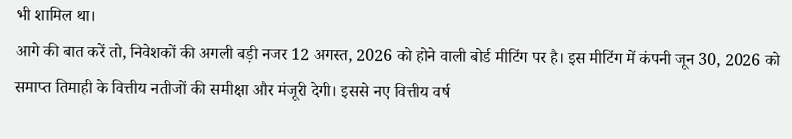भी शामिल था।
आगे की बात करें तो, निवेशकों की अगली बड़ी नजर 12 अगस्त, 2026 को होने वाली बोर्ड मीटिंग पर है। इस मीटिंग में कंपनी जून 30, 2026 को समाप्त तिमाही के वित्तीय नतीजों की समीक्षा और मंजूरी देगी। इससे नए वित्तीय वर्ष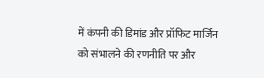में कंपनी की डिमांड और प्रॉफिट मार्जिन को संभालने की रणनीति पर और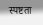स्पष्टता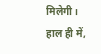मिलेगी। हाल ही में,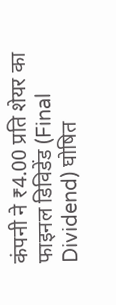कंपनी ने ₹4.00 प्रति शेयर का फाइनल डिविडेंड (Final Dividend) घोषित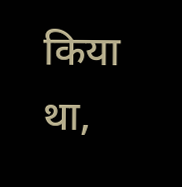किया था,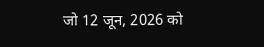जो 12 जून, 2026 को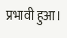प्रभावी हुआ।